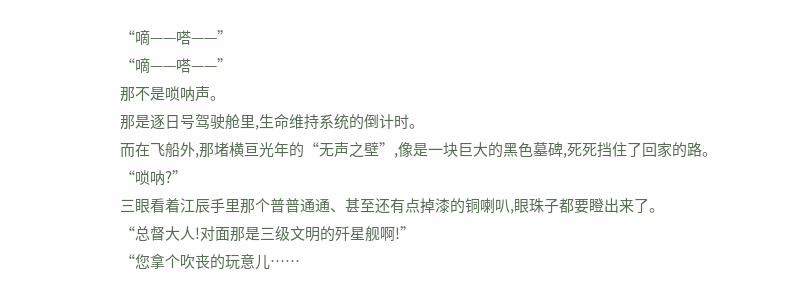“嘀——嗒——”
“嘀——嗒——”
那不是唢呐声。
那是逐日号驾驶舱里,生命维持系统的倒计时。
而在飞船外,那堵横亘光年的“无声之壁”,像是一块巨大的黑色墓碑,死死挡住了回家的路。
“唢呐?”
三眼看着江辰手里那个普普通通、甚至还有点掉漆的铜喇叭,眼珠子都要瞪出来了。
“总督大人!对面那是三级文明的歼星舰啊!”
“您拿个吹丧的玩意儿……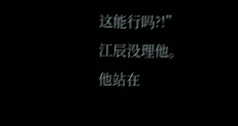这能行吗?!”
江辰没理他。
他站在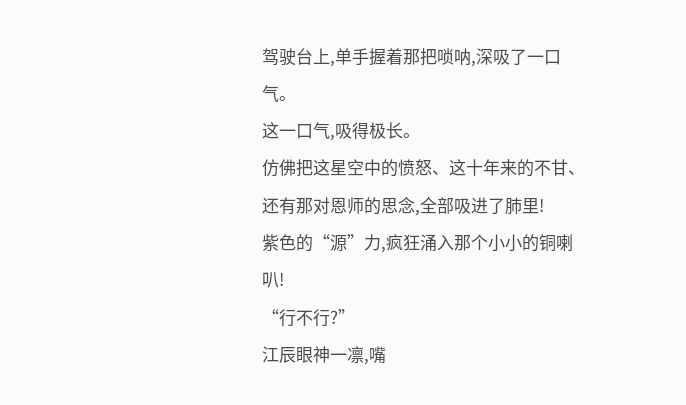驾驶台上,单手握着那把唢呐,深吸了一口气。
这一口气,吸得极长。
仿佛把这星空中的愤怒、这十年来的不甘、还有那对恩师的思念,全部吸进了肺里!
紫色的“源”力,疯狂涌入那个小小的铜喇叭!
“行不行?”
江辰眼神一凛,嘴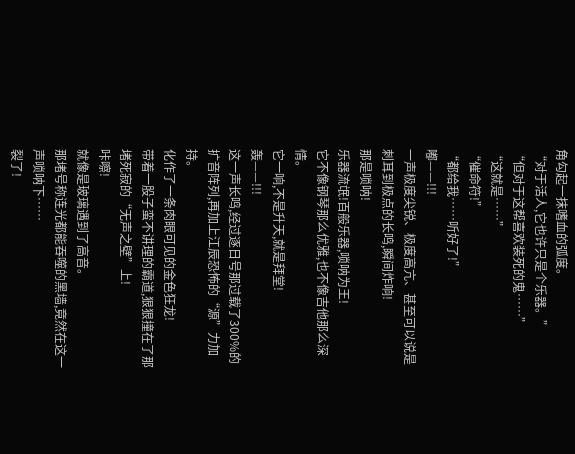角勾起一抹嗜血的弧度。
“对于活人,它也许只是个乐器。”
“但对于这帮喜欢装死的鬼……”
“这就是……”
“催命符!”
“都给我……听好了!”
嘟——!!!
一声极度尖锐、极度高亢、甚至可以说是刺耳到极点的长鸣,瞬间炸响!
那是唢呐!
乐器流氓!百般乐器,唢呐为王!
它不像钢琴那么优雅,也不像吉他那么深情。
它一响,不是升天,就是拜堂!
轰——!!!
这一声长鸣,经过逐日号那过载了300%的扩音阵列,再加上江辰恐怖的“源”力加持。
化作了一条肉眼可见的金色狂龙!
带着一股子蛮不讲理的霸道,狠狠撞在了那堵死寂的“无声之壁”上!
咔嚓!
就像是玻璃遇到了高音。
那堵号称连光都能吞噬的黑墙,竟然在这一声唢呐下……
裂了!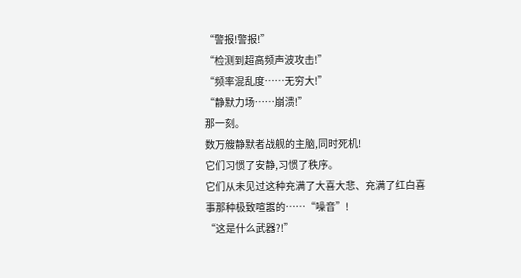“警报!警报!”
“检测到超高频声波攻击!”
“频率混乱度……无穷大!”
“静默力场……崩溃!”
那一刻。
数万艘静默者战舰的主脑,同时死机!
它们习惯了安静,习惯了秩序。
它们从未见过这种充满了大喜大悲、充满了红白喜事那种极致喧嚣的……“噪音”!
“这是什么武器?!”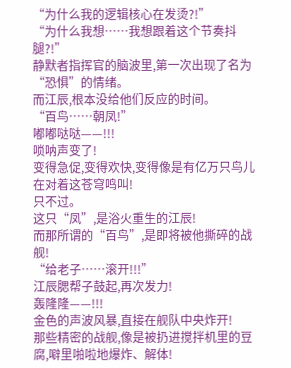“为什么我的逻辑核心在发烫?!”
“为什么我想……我想跟着这个节奏抖腿?!”
静默者指挥官的脑波里,第一次出现了名为“恐惧”的情绪。
而江辰,根本没给他们反应的时间。
“百鸟……朝凤!”
嘟嘟哒哒——!!!
唢呐声变了!
变得急促,变得欢快,变得像是有亿万只鸟儿在对着这苍穹鸣叫!
只不过。
这只“凤”,是浴火重生的江辰!
而那所谓的“百鸟”,是即将被他撕碎的战舰!
“给老子……滚开!!!”
江辰腮帮子鼓起,再次发力!
轰隆隆——!!!
金色的声波风暴,直接在舰队中央炸开!
那些精密的战舰,像是被扔进搅拌机里的豆腐,噼里啪啦地爆炸、解体!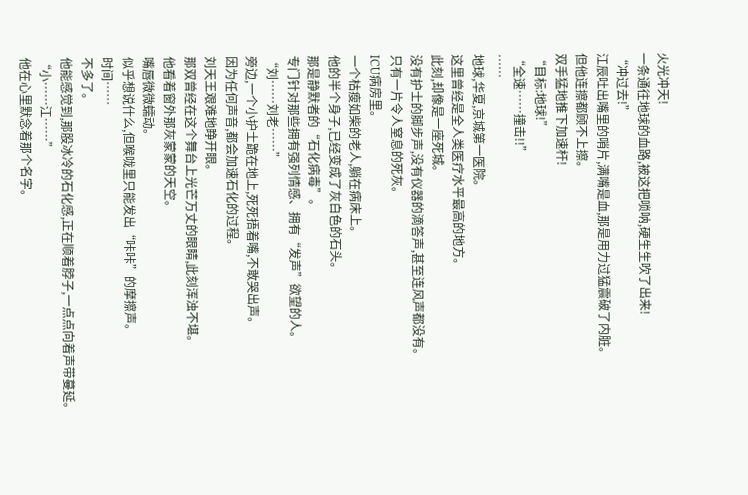火光冲天!
一条通往地球的血路,被这把唢呐,硬生生吹了出来!
“冲过去!”
江辰吐出嘴里的哨片,满嘴是血,那是用力过猛震破了内脏。
但他连擦都顾不上擦。
双手猛地推下加速杆!
“目标:地球!”
“全速……撞击!!”
……
地球,华夏,京城第一医院。
这里曾经是全人类医疗水平最高的地方。
此刻,却像是一座死城。
没有护士的脚步声,没有仪器的滴答声,甚至连风声都没有。
只有一片令人窒息的死灰。
ICU病房里。
一个枯瘦如柴的老人,躺在病床上。
他的半个身子,已经变成了灰白色的石头。
那是静默者的“石化病毒”。
专门针对那些拥有强列情感、拥有“发声”欲望的人。
“刘……刘老……”
旁边,一个小护士跪在地上,死死捂着嘴,不敢哭出声。
因为任何声音,都会加速石化的过程。
刘天王艰难地睁开眼。
那双曾经在这个舞台上光芒万丈的眼睛,此刻浑浊不堪。
他看着窗外那灰蒙蒙的天空。
嘴唇微微蠕动。
似乎想说什么,但喉咙里只能发出“咔咔”的摩擦声。
时间……
不多了。
他能感觉到,那股冰冷的石化感,正在顺着脖子,一点点向着声带蔓延。
“小……江……”
他在心里默念着那个名字。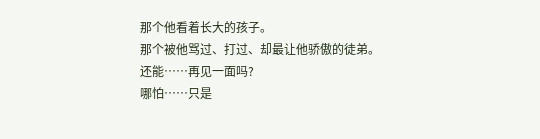那个他看着长大的孩子。
那个被他骂过、打过、却最让他骄傲的徒弟。
还能……再见一面吗?
哪怕……只是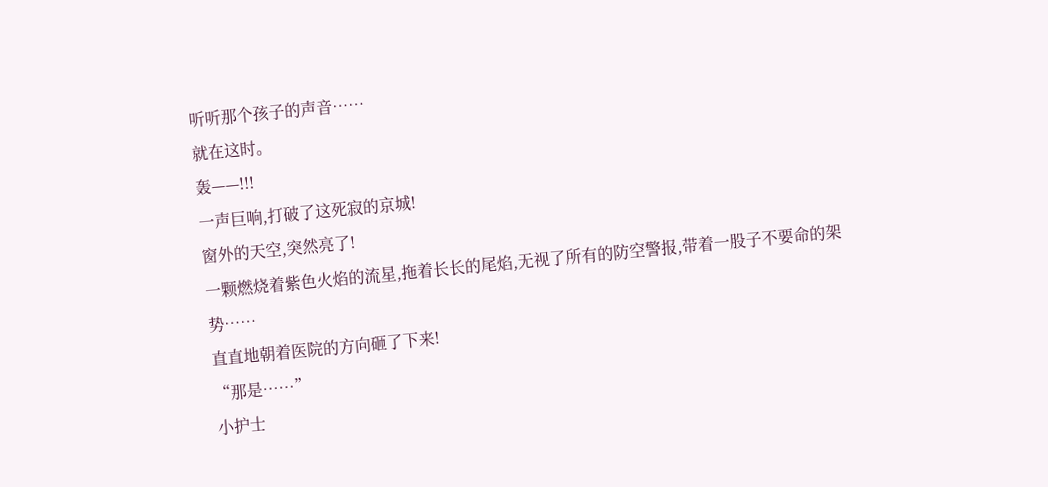听听那个孩子的声音……
就在这时。
轰——!!!
一声巨响,打破了这死寂的京城!
窗外的天空,突然亮了!
一颗燃烧着紫色火焰的流星,拖着长长的尾焰,无视了所有的防空警报,带着一股子不要命的架势……
直直地朝着医院的方向砸了下来!
“那是……”
小护士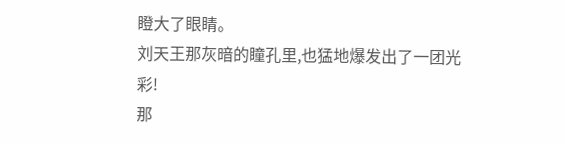瞪大了眼睛。
刘天王那灰暗的瞳孔里,也猛地爆发出了一团光彩!
那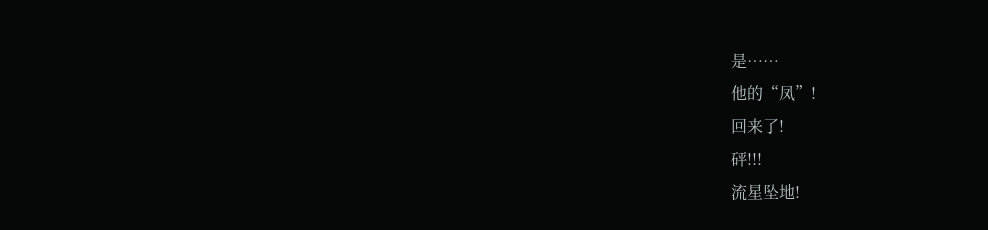是……
他的“凤”!
回来了!
砰!!!
流星坠地!